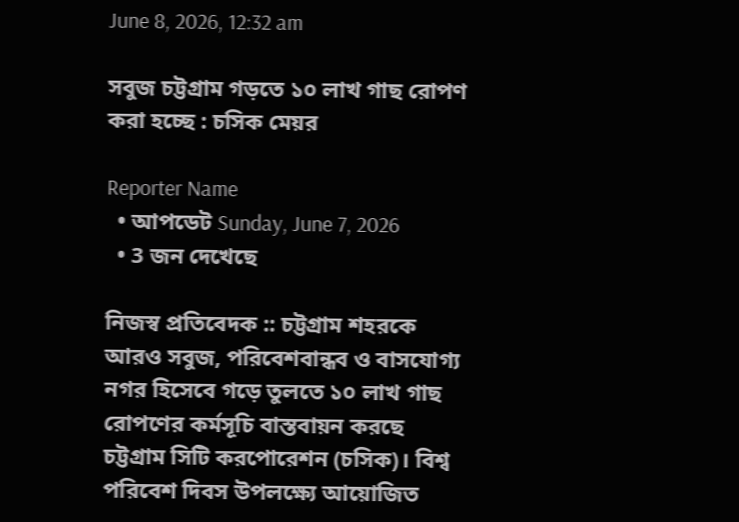June 8, 2026, 12:32 am

সবুজ চট্টগ্রাম গড়তে ১০ লাখ গাছ রোপণ করা হচ্ছে : চসিক মেয়র

Reporter Name
  • আপডেট Sunday, June 7, 2026
  • 3 জন দেখেছে

নিজস্ব প্রতিবেদক :: চট্টগ্রাম শহরকে আরও সবুজ, পরিবেশবান্ধব ও বাসযোগ্য নগর হিসেবে গড়ে তুলতে ১০ লাখ গাছ রোপণের কর্মসূচি বাস্তবায়ন করছে চট্টগ্রাম সিটি করপোরেশন (চসিক)। বিশ্ব পরিবেশ দিবস উপলক্ষ্যে আয়োজিত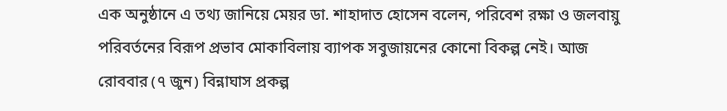এক অনুষ্ঠানে এ তথ্য জানিয়ে মেয়র ডা. শাহাদাত হোসেন বলেন, পরিবেশ রক্ষা ও জলবায়ু পরিবর্তনের বিরূপ প্রভাব মোকাবিলায় ব্যাপক সবুজায়নের কোনো বিকল্প নেই। আজ রোববার (৭ জুন) বিন্নাঘাস প্রকল্প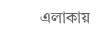এলাকায়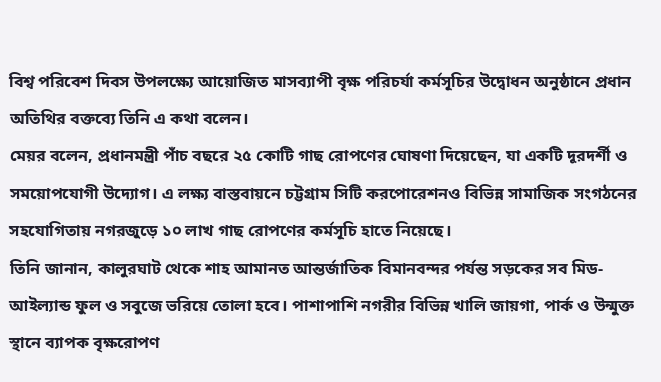বিশ্ব পরিবেশ দিবস উপলক্ষ্যে আয়োজিত মাসব্যাপী বৃক্ষ পরিচর্যা কর্মসূচির উদ্বোধন অনুষ্ঠানে প্রধান অতিথির বক্তব্যে তিনি এ কথা বলেন।
মেয়র বলেন, প্রধানমন্ত্রী পাঁচ বছরে ২৫ কোটি গাছ রোপণের ঘোষণা দিয়েছেন, যা একটি দূরদর্শী ও সময়োপযোগী উদ্যোগ। এ লক্ষ্য বাস্তবায়নে চট্টগ্রাম সিটি করপোরেশনও বিভিন্ন সামাজিক সংগঠনের সহযোগিতায় নগরজুড়ে ১০ লাখ গাছ রোপণের কর্মসূচি হাতে নিয়েছে।
তিনি জানান, কালুরঘাট থেকে শাহ আমানত আন্তর্জাতিক বিমানবন্দর পর্যন্ত সড়কের সব মিড-আইল্যান্ড ফুল ও সবুজে ভরিয়ে তোলা হবে। পাশাপাশি নগরীর বিভিন্ন খালি জায়গা, পার্ক ও উন্মুক্ত স্থানে ব্যাপক বৃক্ষরোপণ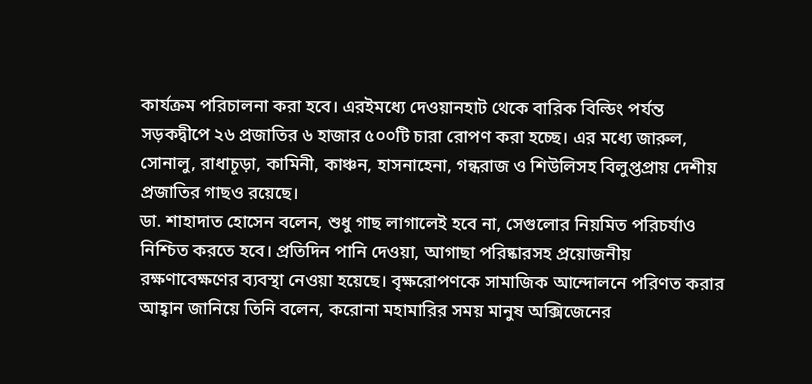কার্যক্রম পরিচালনা করা হবে। এরইমধ্যে দেওয়ানহাট থেকে বারিক বিল্ডিং পর্যন্ত সড়কদ্বীপে ২৬ প্রজাতির ৬ হাজার ৫০০টি চারা রোপণ করা হচ্ছে। এর মধ্যে জারুল, সোনালু, রাধাচূড়া, কামিনী, কাঞ্চন, হাসনাহেনা, গন্ধরাজ ও শিউলিসহ বিলুপ্তপ্রায় দেশীয় প্রজাতির গাছও রয়েছে।
ডা. শাহাদাত হোসেন বলেন, শুধু গাছ লাগালেই হবে না, সেগুলোর নিয়মিত পরিচর্যাও নিশ্চিত করতে হবে। প্রতিদিন পানি দেওয়া, আগাছা পরিষ্কারসহ প্রয়োজনীয় রক্ষণাবেক্ষণের ব্যবস্থা নেওয়া হয়েছে। বৃক্ষরোপণকে সামাজিক আন্দোলনে পরিণত করার আহ্বান জানিয়ে তিনি বলেন, করোনা মহামারির সময় মানুষ অক্সিজেনের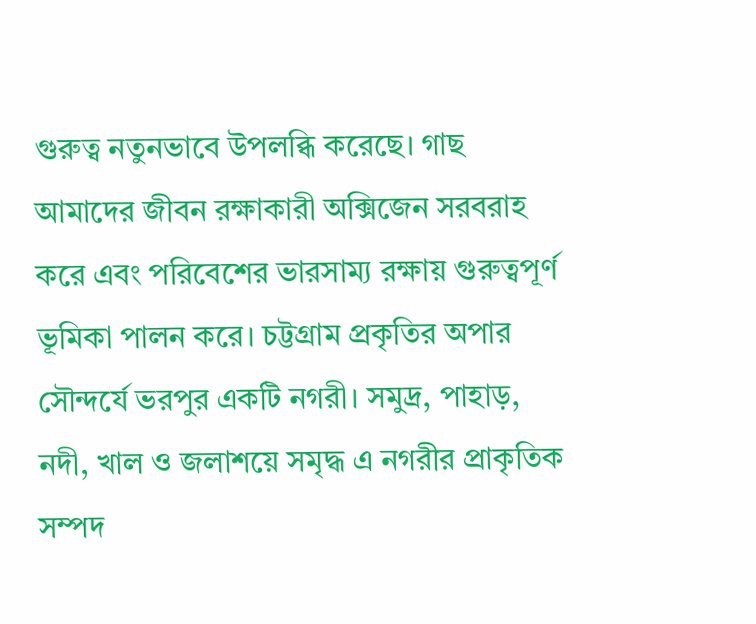গুরুত্ব নতুনভাবে উপলব্ধি করেছে। গাছ আমাদের জীবন রক্ষাকারী অক্সিজেন সরবরাহ করে এবং পরিবেশের ভারসাম্য রক্ষায় গুরুত্বপূর্ণ ভূমিকা পালন করে। চট্টগ্রাম প্রকৃতির অপার সৌন্দর্যে ভরপুর একটি নগরী। সমুদ্র, পাহাড়, নদী, খাল ও জলাশয়ে সমৃদ্ধ এ নগরীর প্রাকৃতিক সম্পদ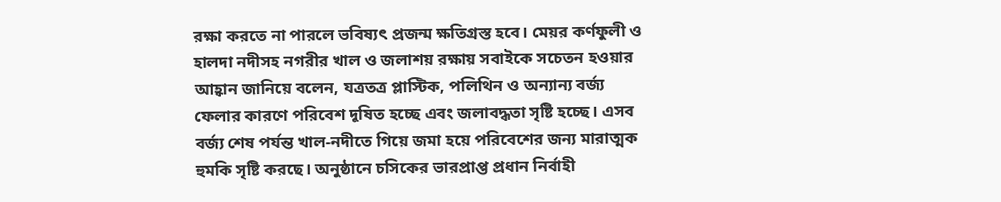রক্ষা করতে না পারলে ভবিষ্যৎ প্রজন্ম ক্ষতিগ্রস্ত হবে। মেয়র কর্ণফুলী ও হালদা নদীসহ নগরীর খাল ও জলাশয় রক্ষায় সবাইকে সচেতন হওয়ার আহ্বান জানিয়ে বলেন, যত্রতত্র প্লাস্টিক, পলিথিন ও অন্যান্য বর্জ্য ফেলার কারণে পরিবেশ দূষিত হচ্ছে এবং জলাবদ্ধতা সৃষ্টি হচ্ছে। এসব বর্জ্য শেষ পর্যন্ত খাল-নদীতে গিয়ে জমা হয়ে পরিবেশের জন্য মারাত্মক হুমকি সৃষ্টি করছে। অনুষ্ঠানে চসিকের ভারপ্রাপ্ত প্রধান নির্বাহী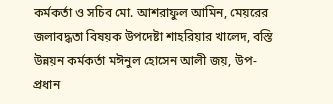কর্মকর্তা ও সচিব মো. আশরাফুল আমিন, মেয়রের জলাবদ্ধতা বিষয়ক উপদেষ্টা শাহরিয়ার খালেদ, বস্তি উন্নয়ন কর্মকর্তা মঈনুল হোসেন আলী জয়, উপ-প্রধান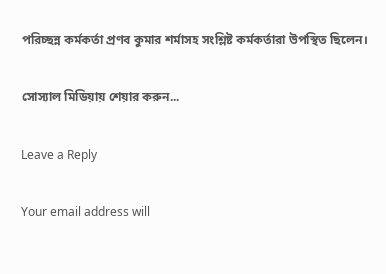পরিচ্ছন্ন কর্মকর্তা প্রণব কুমার শর্মাসহ সংশ্লিষ্ট কর্মকর্তারা উপস্থিত ছিলেন।

সোস্যাল মিডিয়ায় শেয়ার করুন...

Leave a Reply

Your email address will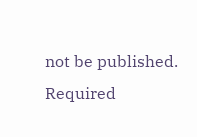not be published. Required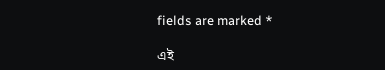fields are marked *

এই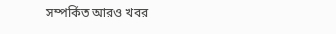সম্পর্কিত আরও খবর